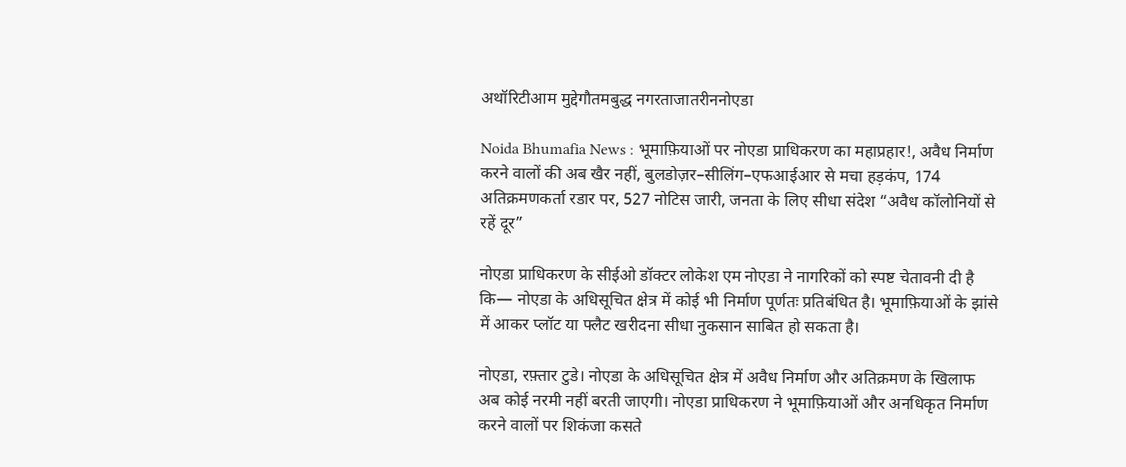अथॉरिटीआम मुद्देगौतमबुद्ध नगरताजातरीननोएडा

Noida Bhumafia News : भूमाफ़ियाओं पर नोएडा प्राधिकरण का महाप्रहार!, अवैध निर्माण करने वालों की अब खैर नहीं, बुलडोज़र–सीलिंग–एफआईआर से मचा हड़कंप, 174 अतिक्रमणकर्ता रडार पर, 527 नोटिस जारी, जनता के लिए सीधा संदेश “अवैध कॉलोनियों से रहें दूर”

नोएडा प्राधिकरण के सीईओ डॉक्टर लोकेश एम नोएडा ने नागरिकों को स्पष्ट चेतावनी दी है कि— नोएडा के अधिसूचित क्षेत्र में कोई भी निर्माण पूर्णतः प्रतिबंधित है। भूमाफ़ियाओं के झांसे में आकर प्लॉट या फ्लैट खरीदना सीधा नुकसान साबित हो सकता है।

नोएडा, रफ़्तार टुडे। नोएडा के अधिसूचित क्षेत्र में अवैध निर्माण और अतिक्रमण के खिलाफ अब कोई नरमी नहीं बरती जाएगी। नोएडा प्राधिकरण ने भूमाफ़ियाओं और अनधिकृत निर्माण करने वालों पर शिकंजा कसते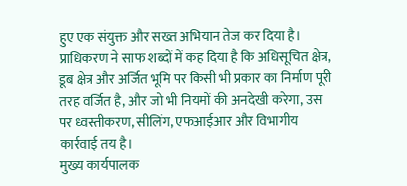हुए एक संयुक्त और सख्त अभियान तेज कर दिया है। प्राधिकरण ने साफ शब्दों में कह दिया है कि अधिसूचित क्षेत्र, डूब क्षेत्र और अर्जित भूमि पर किसी भी प्रकार का निर्माण पूरी तरह वर्जित है, और जो भी नियमों की अनदेखी करेगा, उस पर ध्वस्तीकरण, सीलिंग, एफआईआर और विभागीय कार्रवाई तय है।
मुख्य कार्यपालक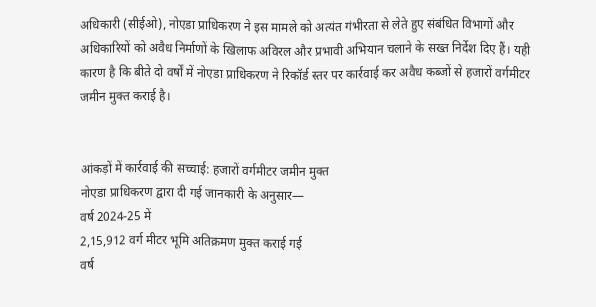अधिकारी (सीईओ), नोएडा प्राधिकरण ने इस मामले को अत्यंत गंभीरता से लेते हुए संबंधित विभागों और अधिकारियों को अवैध निर्माणों के खिलाफ अविरल और प्रभावी अभियान चलाने के सख्त निर्देश दिए हैं। यही कारण है कि बीते दो वर्षों में नोएडा प्राधिकरण ने रिकॉर्ड स्तर पर कार्रवाई कर अवैध कब्जों से हजारों वर्गमीटर जमीन मुक्त कराई है।


आंकड़ों में कार्रवाई की सच्चाई: हजारों वर्गमीटर जमीन मुक्त
नोएडा प्राधिकरण द्वारा दी गई जानकारी के अनुसार—
वर्ष 2024-25 में
2,15,912 वर्ग मीटर भूमि अतिक्रमण मुक्त कराई गई
वर्ष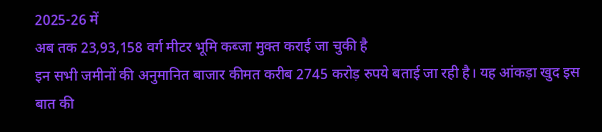2025-26 में
अब तक 23,93,158 वर्ग मीटर भूमि कब्जा मुक्त कराई जा चुकी है
इन सभी जमीनों की अनुमानित बाजार कीमत करीब 2745 करोड़ रुपये बताई जा रही है। यह आंकड़ा खुद इस बात की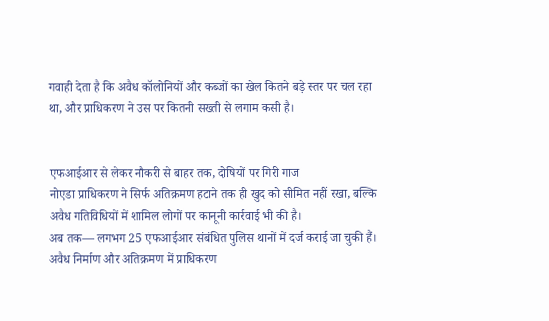गवाही देता है कि अवैध कॉलोनियों और कब्जों का खेल कितने बड़े स्तर पर चल रहा था, और प्राधिकरण ने उस पर कितनी सख्ती से लगाम कसी है।


एफआईआर से लेकर नौकरी से बाहर तक, दोषियों पर गिरी गाज
नोएडा प्राधिकरण ने सिर्फ अतिक्रमण हटाने तक ही खुद को सीमित नहीं रखा, बल्कि अवैध गतिविधियों में शामिल लोगों पर कानूनी कार्रवाई भी की है।
अब तक— लगभग 25 एफआईआर संबंधित पुलिस थानों में दर्ज कराई जा चुकी हैं।
अवैध निर्माण और अतिक्रमण में प्राधिकरण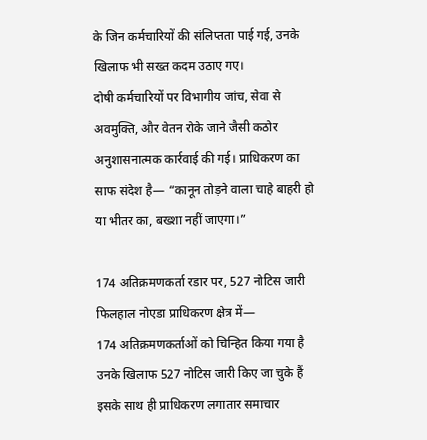के जिन कर्मचारियों की संलिप्तता पाई गई, उनके खिलाफ भी सख्त कदम उठाए गए।
दोषी कर्मचारियों पर विभागीय जांच, सेवा से अवमुक्ति, और वेतन रोके जाने जैसी कठोर अनुशासनात्मक कार्रवाई की गई। प्राधिकरण का साफ संदेश है— “कानून तोड़ने वाला चाहे बाहरी हो या भीतर का, बख्शा नहीं जाएगा।”

174 अतिक्रमणकर्ता रडार पर, 527 नोटिस जारी
फिलहाल नोएडा प्राधिकरण क्षेत्र में—
174 अतिक्रमणकर्ताओं को चिन्हित किया गया है
उनके खिलाफ 527 नोटिस जारी किए जा चुके हैं
इसके साथ ही प्राधिकरण लगातार समाचार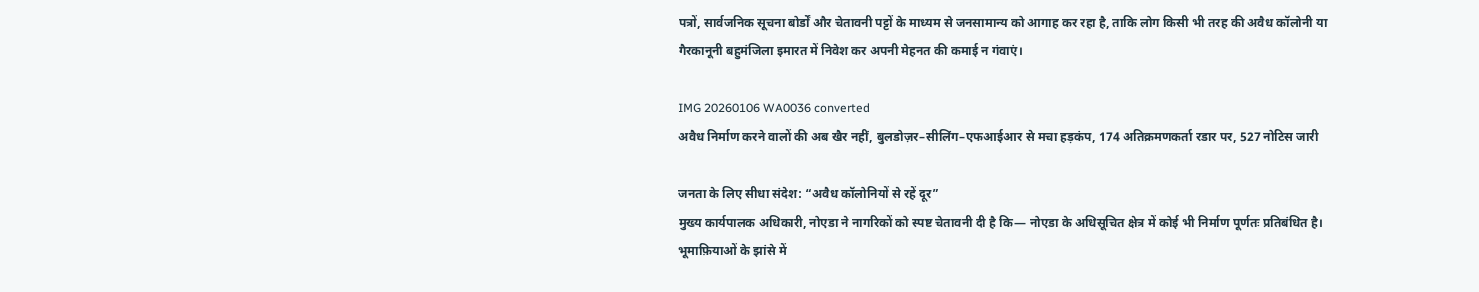पत्रों, सार्वजनिक सूचना बोर्डों और चेतावनी पट्टों के माध्यम से जनसामान्य को आगाह कर रहा है, ताकि लोग किसी भी तरह की अवैध कॉलोनी या गैरकानूनी बहुमंजिला इमारत में निवेश कर अपनी मेहनत की कमाई न गंवाएं।

IMG 20260106 WA0036 converted
अवैध निर्माण करने वालों की अब खैर नहीं, बुलडोज़र–सीलिंग–एफआईआर से मचा हड़कंप, 174 अतिक्रमणकर्ता रडार पर, 527 नोटिस जारी

जनता के लिए सीधा संदेश: “अवैध कॉलोनियों से रहें दूर”
मुख्य कार्यपालक अधिकारी, नोएडा ने नागरिकों को स्पष्ट चेतावनी दी है कि— नोएडा के अधिसूचित क्षेत्र में कोई भी निर्माण पूर्णतः प्रतिबंधित है।
भूमाफ़ियाओं के झांसे में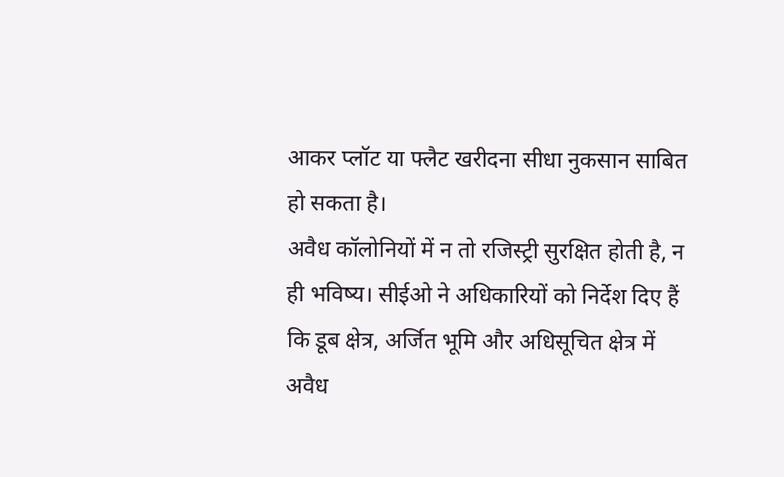आकर प्लॉट या फ्लैट खरीदना सीधा नुकसान साबित हो सकता है।
अवैध कॉलोनियों में न तो रजिस्ट्री सुरक्षित होती है, न ही भविष्य। सीईओ ने अधिकारियों को निर्देश दिए हैं कि डूब क्षेत्र, अर्जित भूमि और अधिसूचित क्षेत्र में अवैध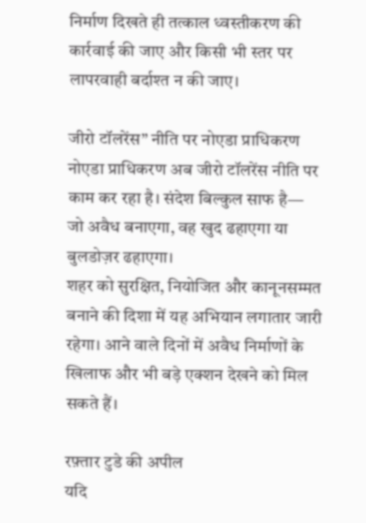निर्माण दिखते ही तत्काल ध्वस्तीकरण की कार्रवाई की जाए और किसी भी स्तर पर लापरवाही बर्दाश्त न की जाए।

जीरो टॉलरेंस” नीति पर नोएडा प्राधिकरण
नोएडा प्राधिकरण अब जीरो टॉलरेंस नीति पर काम कर रहा है। संदेश बिल्कुल साफ है—
जो अवैध बनाएगा, वह खुद ढहाएगा या बुलडोज़र ढहाएगा।
शहर को सुरक्षित, नियोजित और कानूनसम्मत बनाने की दिशा में यह अभियान लगातार जारी रहेगा। आने वाले दिनों में अवैध निर्माणों के खिलाफ और भी बड़े एक्शन देखने को मिल सकते हैं।

रफ़्तार टुडे की अपील
यदि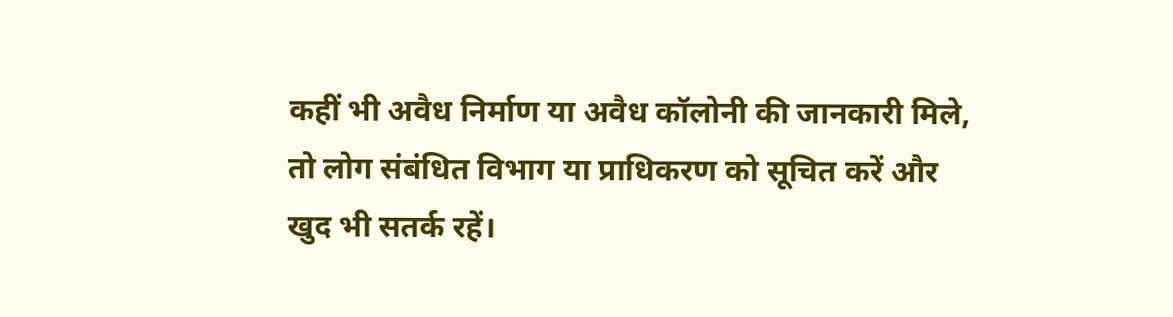कहीं भी अवैध निर्माण या अवैध कॉलोनी की जानकारी मिले, तो लोग संबंधित विभाग या प्राधिकरण को सूचित करें और खुद भी सतर्क रहें।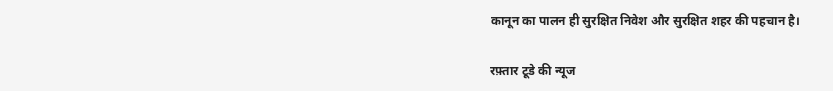कानून का पालन ही सुरक्षित निवेश और सुरक्षित शहर की पहचान है।

रफ़्तार टूडे की न्यूज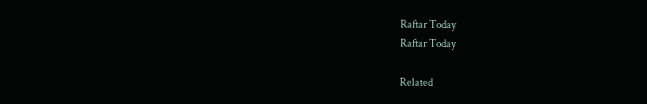Raftar Today
Raftar Today

Related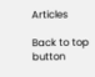Articles

Back to top button